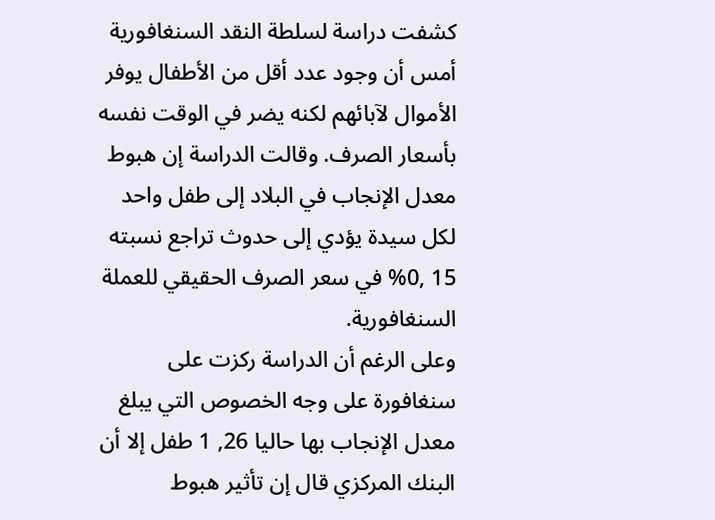كشفت دراسة لسلطة النقد السنغافورية أمس أن وجود عدد أقل من الأطفال يوفر الأموال لآبائهم لكنه يضر في الوقت نفسه بأسعار الصرف. وقالت الدراسة إن هبوط معدل الإنجاب في البلاد إلى طفل واحد لكل سيدة يؤدي إلى حدوث تراجع نسبته 15 ,0% في سعر الصرف الحقيقي للعملة السنغافورية.
وعلى الرغم أن الدراسة ركزت على سنغافورة على وجه الخصوص التي يبلغ معدل الإنجاب بها حاليا 26, 1 طفل إلا أن البنك المركزي قال إن تأثير هبوط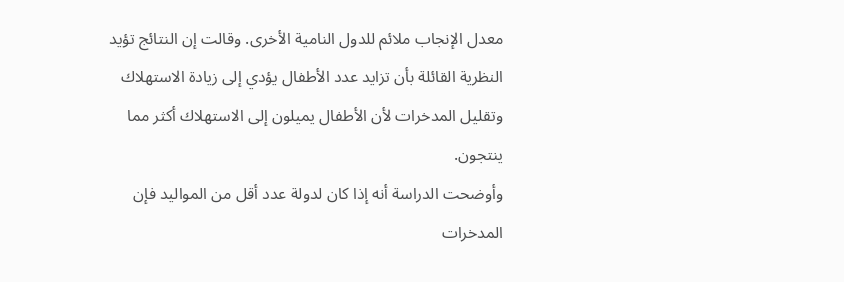معدل الإنجاب ملائم للدول النامية الأخرى. وقالت إن النتائج تؤيد النظرية القائلة بأن تزايد عدد الأطفال يؤدي إلى زيادة الاستهلاك وتقليل المدخرات لأن الأطفال يميلون إلى الاستهلاك أكثر مما ينتجون.
وأوضحت الدراسة أنه إذا كان لدولة عدد أقل من المواليد فإن المدخرات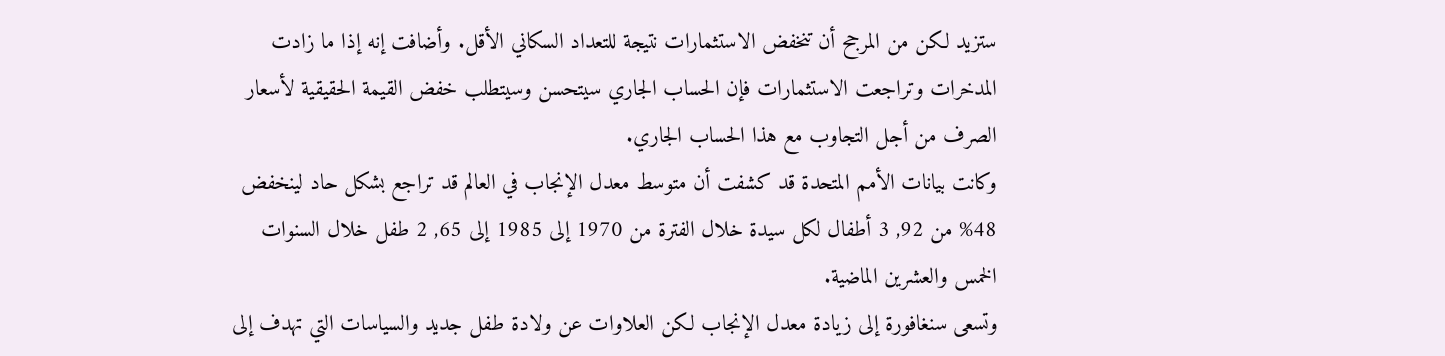ستزيد لكن من المرجح أن تنخفض الاستثمارات نتيجة للتعداد السكاني الأقل. وأضافت إنه إذا ما زادت المدخرات وتراجعت الاستثمارات فإن الحساب الجاري سيتحسن وسيتطلب خفض القيمة الحقيقية لأسعار الصرف من أجل التجاوب مع هذا الحساب الجاري.
وكانت بيانات الأمم المتحدة قد كشفت أن متوسط معدل الإنجاب في العالم قد تراجع بشكل حاد لينخفض 48% من 92, 3 أطفال لكل سيدة خلال الفترة من 1970 إلى 1985 إلى 65, 2 طفل خلال السنوات الخمس والعشرين الماضية.
وتسعى سنغافورة إلى زيادة معدل الإنجاب لكن العلاوات عن ولادة طفل جديد والسياسات التي تهدف إلى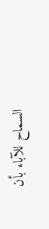السماح للآباء بأن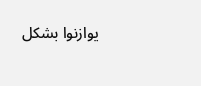يوازنوا بشكل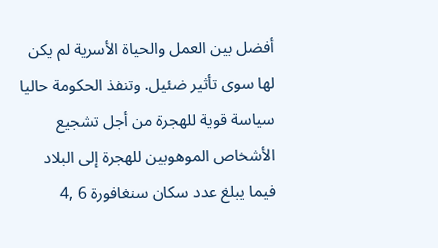أفضل بين العمل والحياة الأسرية لم يكن لها سوى تأثير ضئيل. وتنفذ الحكومة حاليا سياسة قوية للهجرة من أجل تشجيع الأشخاص الموهوبين للهجرة إلى البلاد فيما يبلغ عدد سكان سنغافورة 6 ,4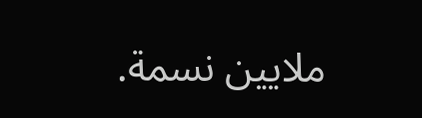ملايين نسمة.